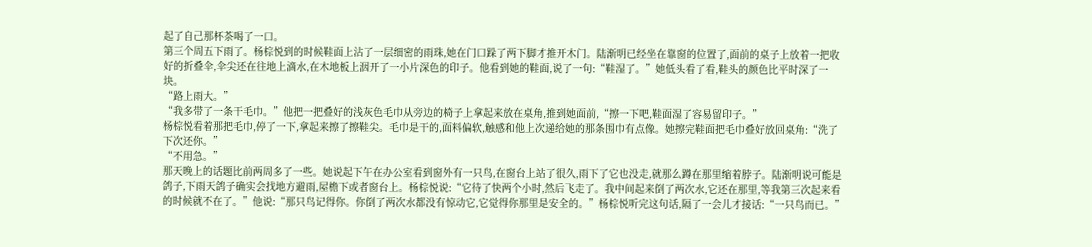起了自己那杯茶喝了一口。
第三个周五下雨了。杨棕悦到的时候鞋面上沾了一层细密的雨珠,她在门口跺了两下脚才推开木门。陆渐明已经坐在靠窗的位置了,面前的桌子上放着一把收好的折叠伞,伞尖还在往地上滴水,在木地板上洇开了一小片深色的印子。他看到她的鞋面,说了一句:“鞋湿了。”她低头看了看,鞋头的颜色比平时深了一块。
“路上雨大。”
“我多带了一条干毛巾。”他把一把叠好的浅灰色毛巾从旁边的椅子上拿起来放在桌角,推到她面前,“擦一下吧,鞋面湿了容易留印子。”
杨棕悦看着那把毛巾,停了一下,拿起来擦了擦鞋尖。毛巾是干的,面料偏软,触感和他上次递给她的那条围巾有点像。她擦完鞋面把毛巾叠好放回桌角:“洗了下次还你。”
“不用急。”
那天晚上的话题比前两周多了一些。她说起下午在办公室看到窗外有一只鸟,在窗台上站了很久,雨下了它也没走,就那么蹲在那里缩着脖子。陆渐明说可能是鸽子,下雨天鸽子确实会找地方避雨,屋檐下或者窗台上。杨棕悦说:“它待了快两个小时,然后飞走了。我中间起来倒了两次水,它还在那里,等我第三次起来看的时候就不在了。”他说:“那只鸟记得你。你倒了两次水都没有惊动它,它觉得你那里是安全的。”杨棕悦听完这句话,隔了一会儿才接话:“一只鸟而已。”